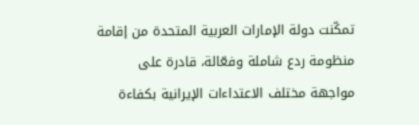تمكّنت دولة الإمارات العربية المتحدة من إقامة منظومة ردع شاملة وفعّالة، قادرة على مواجهة مختلف الاعتداءات الإيرانية بكفاءة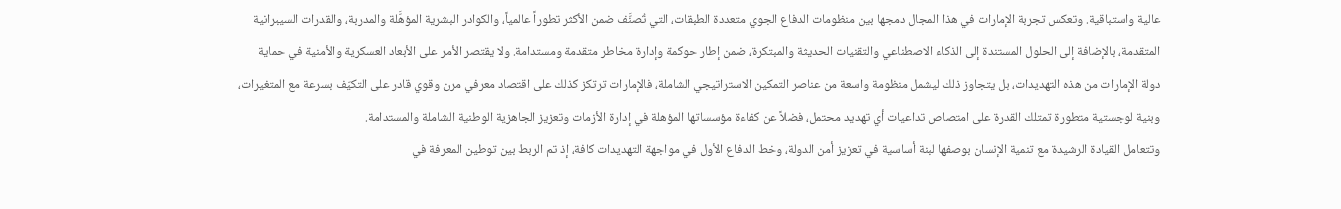عالية واستباقية. وتعكس تجربة الإمارات في هذا المجال دمجها بين منظومات الدفاع الجوي متعددة الطبقات، التي تُصنَّف ضمن الأكثر تطوراً عالمياً، والكوادر البشرية المؤهَّلة والمدربة، والقدرات السيبرانية المتقدمة، بالإضافة إلى الحلول المستندة إلى الذكاء الاصطناعي والتقنيات الحديثة والمبتكرة، ضمن إطار حوكمة وإدارة مخاطر متقدمة ومستدامة. ولا يقتصر الأمر على الأبعاد العسكرية والأمنية في حماية دولة الإمارات من هذه التهديدات، بل يتجاوز ذلك ليشمل منظومة واسعة من عناصر التمكين الاستراتيجي الشاملة، فالإمارات ترتكز كذلك على اقتصاد معرفي مرن وقوي قادر على التكيّف بسرعة مع المتغيرات، وبنية لوجستية متطورة تمتلك القدرة على امتصاص تداعيات أي تهديد محتمل، فضلاً عن كفاءة مؤسساتها المؤهلة في إدارة الأزمات وتعزيز الجاهزية الوطنية الشاملة والمستدامة.
وتتعامل القيادة الرشيدة مع تنمية الإنسان بوصفها لبنة أساسية في تعزيز أمن الدولة، وخط الدفاع الأول في مواجهة التهديدات كافة، إذ تم الربط بين توطين المعرفة في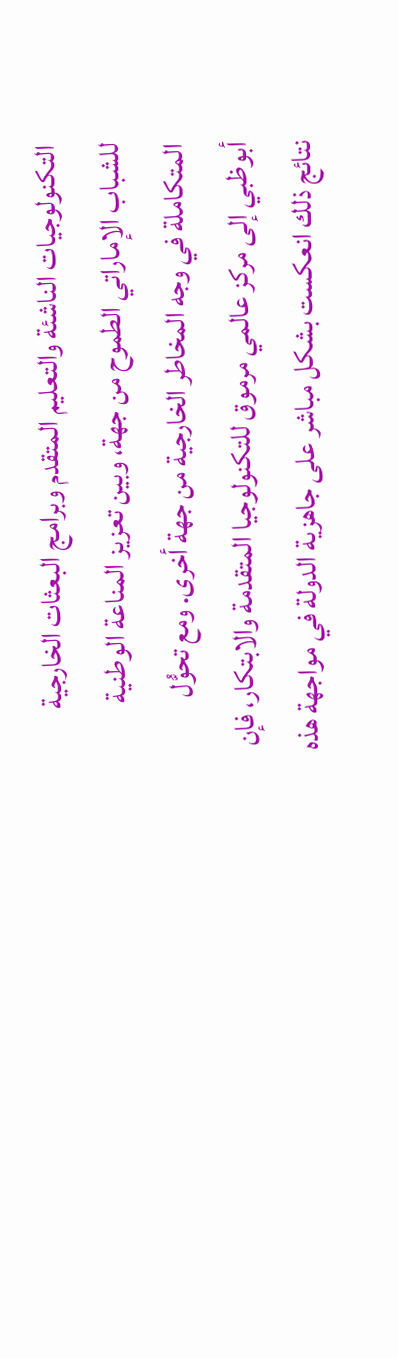التكنولوجيات الناشئة والتعليم المتقدم وبرامج البعثات الخارجية للشباب الإماراتي الطموح من جهة، وبين تعزيز المناعة الوطنية المتكاملة في وجه المخاطر الخارجية من جهة أخرى. ومع تحوُّل أبوظبي إلى مركز عالمي مرموق للتكنولوجيا المتقدمة والابتكار، فإن نتائج ذلك انعكست بشكل مباشر على جاهزية الدولة في مواجهة هذه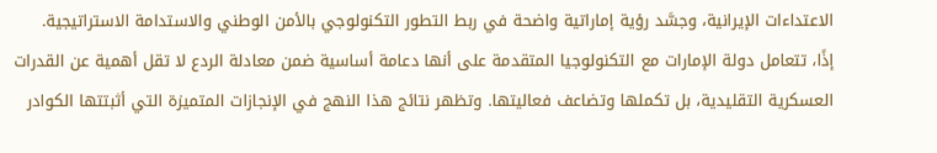الاعتداءات الإيرانية، وجسَّد رؤية إماراتية واضحة في ربط التطور التكنولوجي بالأمن الوطني والاستدامة الاستراتيجية.
إذًا، تتعامل دولة الإمارات مع التكنولوجيا المتقدمة على أنها دعامة أساسية ضمن معادلة الردع لا تقل أهمية عن القدرات العسكرية التقليدية، بل تكملها وتضاعف فعاليتها. وتظهر نتائج هذا النهج في الإنجازات المتميزة التي أثبتتها الكوادر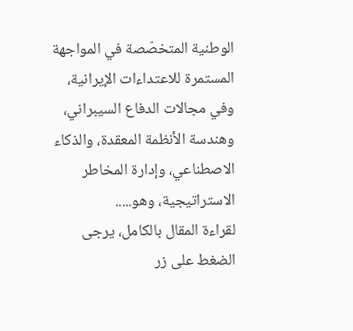الوطنية المتخصّصة في المواجهة المستمرة للاعتداءات الإيرانية، وفي مجالات الدفاع السيبراني، وهندسة الأنظمة المعقدة، والذكاء الاصطناعي، وإدارة المخاطر الاستراتيجية، وهو.....
لقراءة المقال بالكامل، يرجى الضغط على زر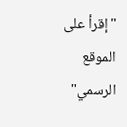"إقرأ على الموقع الرسمي"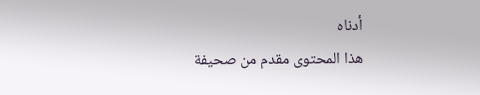أدناه
هذا المحتوى مقدم من صحيفة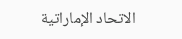الاتحاد الإماراتية